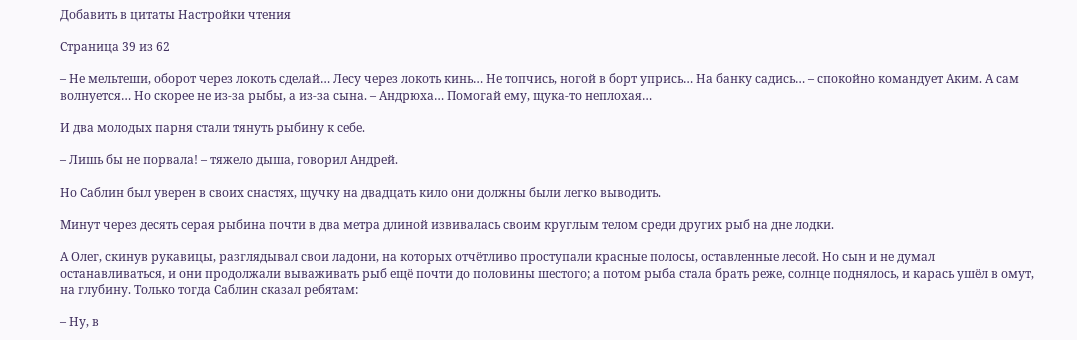Добавить в цитаты Настройки чтения

Страница 39 из 62

– Не мельтеши, оборот через локоть сделай… Лесу через локоть кинь… Не топчись, ногой в борт упрись… На банку садись… – спокойно командует Аким. А сам волнуется… Но скорее не из-за рыбы, а из-за сына. – Андрюха… Помогай ему, щука-то неплохая…

И два молодых парня стали тянуть рыбину к себе.

– Лишь бы не порвала! – тяжело дыша, говорил Андрей.

Но Саблин был уверен в своих снастях, щучку на двадцать кило они должны были легко выводить.

Минут через десять серая рыбина почти в два метра длиной извивалась своим круглым телом среди других рыб на дне лодки.

А Олег, скинув рукавицы, разглядывал свои ладони, на которых отчётливо проступали красные полосы, оставленные лесой. Но сын и не думал останавливаться, и они продолжали вываживать рыб ещё почти до половины шестого; а потом рыба стала брать реже, солнце поднялось, и карась ушёл в омут, на глубину. Только тогда Саблин сказал ребятам:

– Ну, в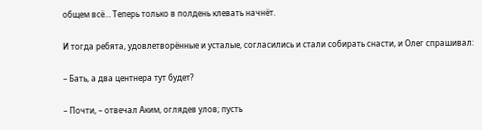общем всё… Теперь только в полдень клевать начнёт.

И тогда ребята, удовлетворённые и усталые, согласились и стали собирать снасти, и Олег спрашивал:

– Бать, а два центнера тут будет?

– Почти, – отвечал Аким, оглядев улов; пусть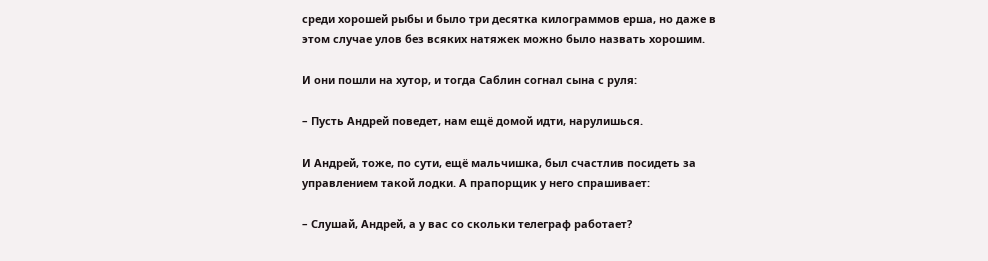среди хорошей рыбы и было три десятка килограммов ерша, но даже в этом случае улов без всяких натяжек можно было назвать хорошим.

И они пошли на хутор, и тогда Саблин согнал сына с руля:

– Пусть Андрей поведет, нам ещё домой идти, нарулишься.

И Андрей, тоже, по сути, ещё мальчишка, был счастлив посидеть за управлением такой лодки. А прапорщик у него спрашивает:

– Слушай, Андрей, а у вас со скольки телеграф работает?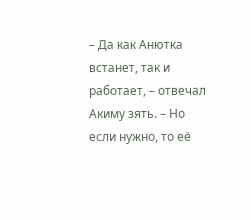– Да как Анютка встанет, так и работает, – отвечал Акиму зять. – Но если нужно, то её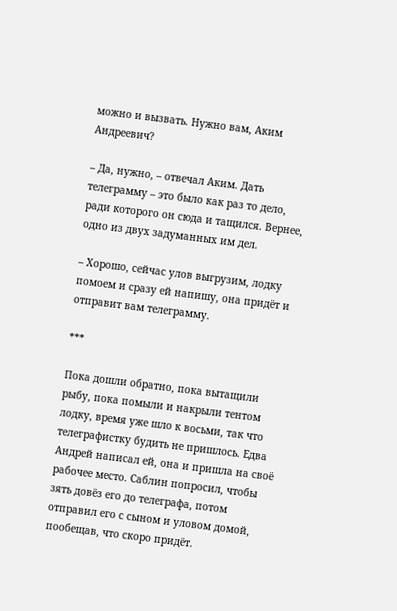можно и вызвать. Нужно вам, Аким Андреевич?

– Да, нужно, – отвечал Аким. Дать телеграмму – это было как раз то дело, ради которого он сюда и тащился. Вернее, одно из двух задуманных им дел.

– Хорошо, сейчас улов выгрузим, лодку помоем и сразу ей напишу, она придёт и отправит вам телеграмму.

***

Пока дошли обратно, пока вытащили рыбу, пока помыли и накрыли тентом лодку, время уже шло к восьми, так что телеграфистку будить не пришлось. Едва Андрей написал ей, она и пришла на своё рабочее место. Саблин попросил, чтобы зять довёз его до телеграфа, потом отправил его с сыном и уловом домой, пообещав, что скоро придёт.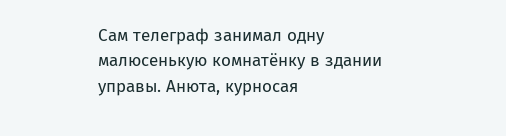Сам телеграф занимал одну малюсенькую комнатёнку в здании управы. Анюта, курносая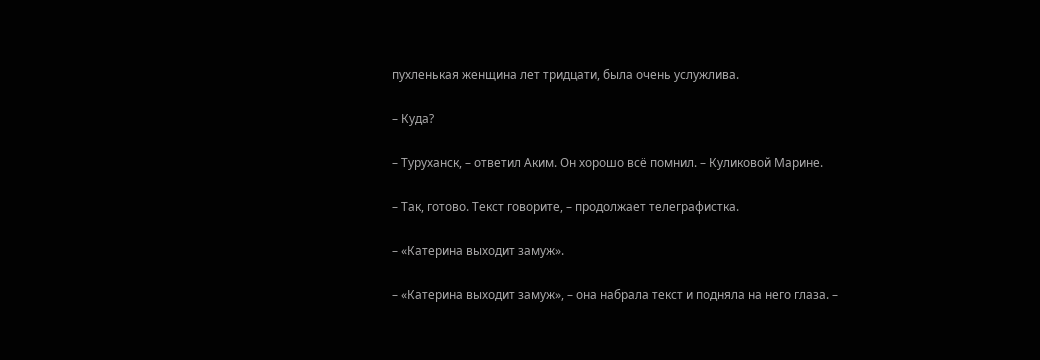пухленькая женщина лет тридцати, была очень услужлива.

– Куда?

– Туруханск, – ответил Аким. Он хорошо всё помнил. – Куликовой Марине.

– Так, готово. Текст говорите, – продолжает телеграфистка.

– «Катерина выходит замуж».

– «Катерина выходит замуж», – она набрала текст и подняла на него глаза. –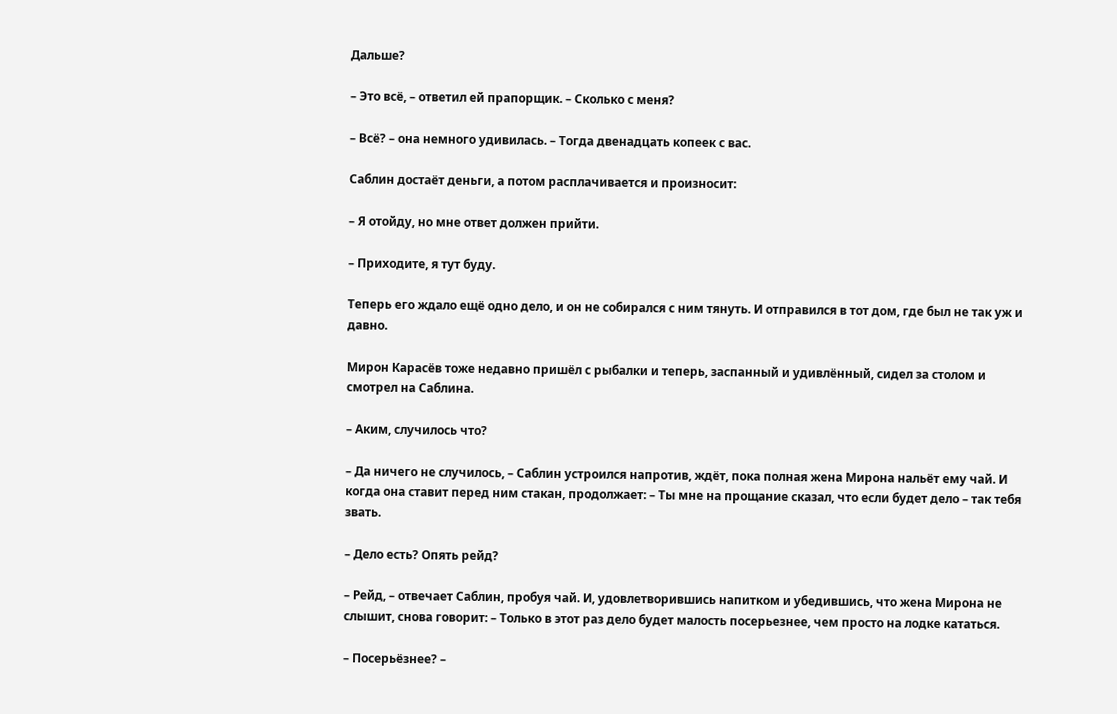Дальше?

– Это всё, – ответил ей прапорщик. – Сколько с меня?

– Всё? – она немного удивилась. – Тогда двенадцать копеек с вас.

Саблин достаёт деньги, а потом расплачивается и произносит:

– Я отойду, но мне ответ должен прийти.

– Приходите, я тут буду.

Теперь его ждало ещё одно дело, и он не собирался с ним тянуть. И отправился в тот дом, где был не так уж и давно.

Мирон Карасёв тоже недавно пришёл с рыбалки и теперь, заспанный и удивлённый, сидел за столом и смотрел на Саблина.

– Аким, случилось что?

– Да ничего не случилось, – Саблин устроился напротив, ждёт, пока полная жена Мирона нальёт ему чай. И когда она ставит перед ним стакан, продолжает: – Ты мне на прощание сказал, что если будет дело – так тебя звать.

– Дело есть? Опять рейд?

– Рейд, – отвечает Саблин, пробуя чай. И, удовлетворившись напитком и убедившись, что жена Мирона не слышит, снова говорит: – Только в этот раз дело будет малость посерьезнее, чем просто на лодке кататься.

– Посерьёзнее? –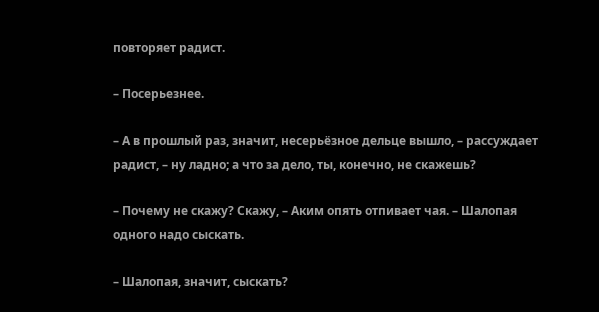повторяет радист.

– Посерьезнее.

– А в прошлый раз, значит, несерьёзное дельце вышло, – рассуждает радист, – ну ладно; а что за дело, ты, конечно, не скажешь?

– Почему не скажу? Скажу, – Аким опять отпивает чая. – Шалопая одного надо сыскать.

– Шалопая, значит, сыскать?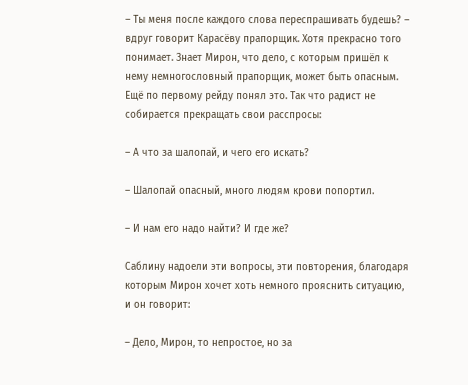– Ты меня после каждого слова переспрашивать будешь? – вдруг говорит Карасёву прапорщик. Хотя прекрасно того понимает. Знает Мирон, что дело, с которым пришёл к нему немногословный прапорщик, может быть опасным. Ещё по первому рейду понял это. Так что радист не собирается прекращать свои расспросы:

– А что за шалопай, и чего его искать?

– Шалопай опасный, много людям крови попортил.

– И нам его надо найти? И где же?

Саблину надоели эти вопросы, эти повторения, благодаря которым Мирон хочет хоть немного прояснить ситуацию, и он говорит:

– Дело, Мирон, то непростое, но за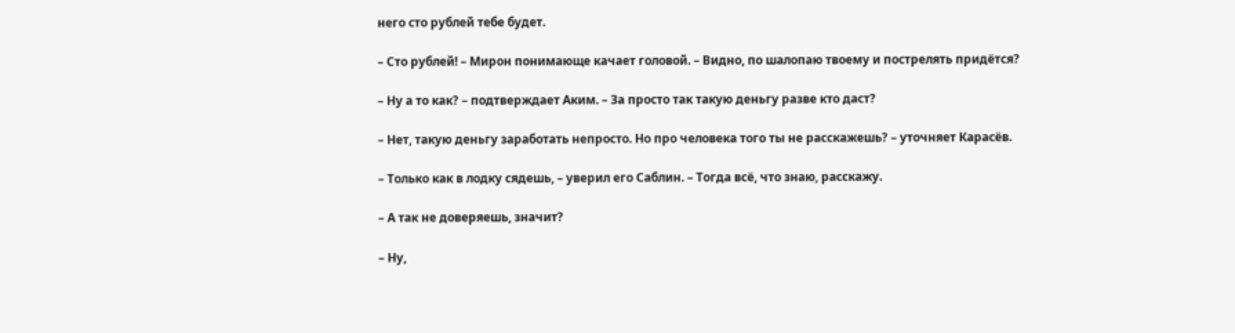него сто рублей тебе будет.

– Сто рублей! – Мирон понимающе качает головой. – Видно, по шалопаю твоему и пострелять придётся?

– Ну а то как? – подтверждает Аким. – За просто так такую деньгу разве кто даст?

– Нет, такую деньгу заработать непросто. Но про человека того ты не расскажешь? – уточняет Карасёв.

– Только как в лодку сядешь, – уверил его Саблин. – Тогда всё, что знаю, расскажу.

– А так не доверяешь, значит?

– Ну,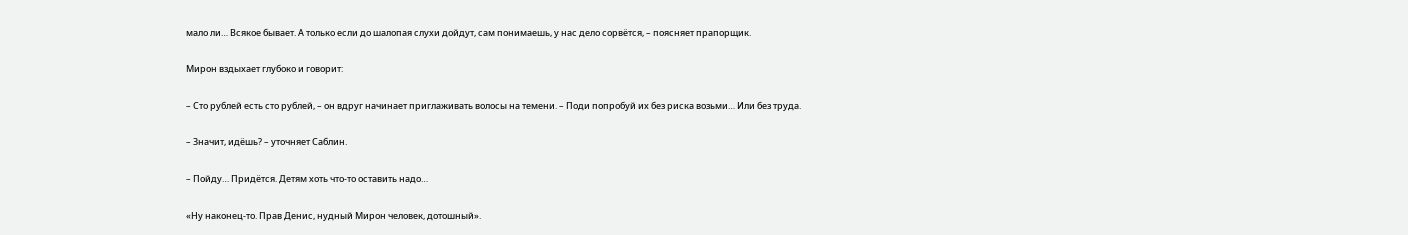мало ли… Всякое бывает. А только если до шалопая слухи дойдут, сам понимаешь, у нас дело сорвётся, – поясняет прапорщик.

Мирон вздыхает глубоко и говорит:

– Сто рублей есть сто рублей, – он вдруг начинает приглаживать волосы на темени. – Поди попробуй их без риска возьми… Или без труда.

– Значит, идёшь? – уточняет Саблин.

– Пойду… Придётся. Детям хоть что-то оставить надо…

«Ну наконец-то. Прав Денис, нудный Мирон человек, дотошный».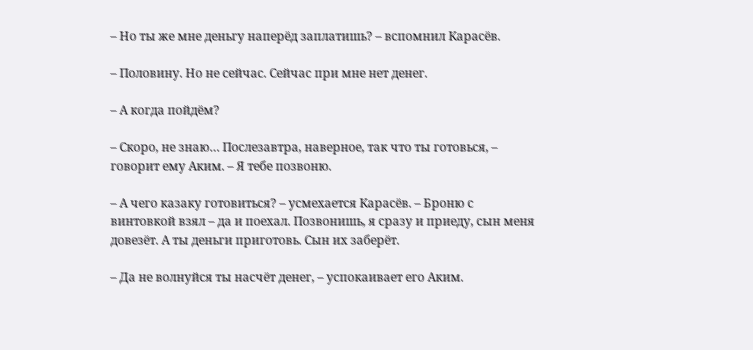– Но ты же мне деньгу наперёд заплатишь? – вспомнил Карасёв.

– Половину. Но не сейчас. Сейчас при мне нет денег.

– А когда пойдём?

– Скоро, не знаю… Послезавтра, наверное, так что ты готовься, – говорит ему Аким. – Я тебе позвоню.

– А чего казаку готовиться? – усмехается Карасёв. – Броню с винтовкой взял – да и поехал. Позвонишь, я сразу и приеду, сын меня довезёт. А ты деньги приготовь. Сын их заберёт.

– Да не волнуйся ты насчёт денег, – успокаивает его Аким.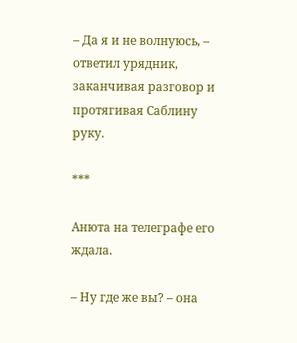– Да я и не волнуюсь, – ответил урядник, заканчивая разговор и протягивая Саблину руку.

***

Анюта на телеграфе его ждала.

– Ну где же вы? – она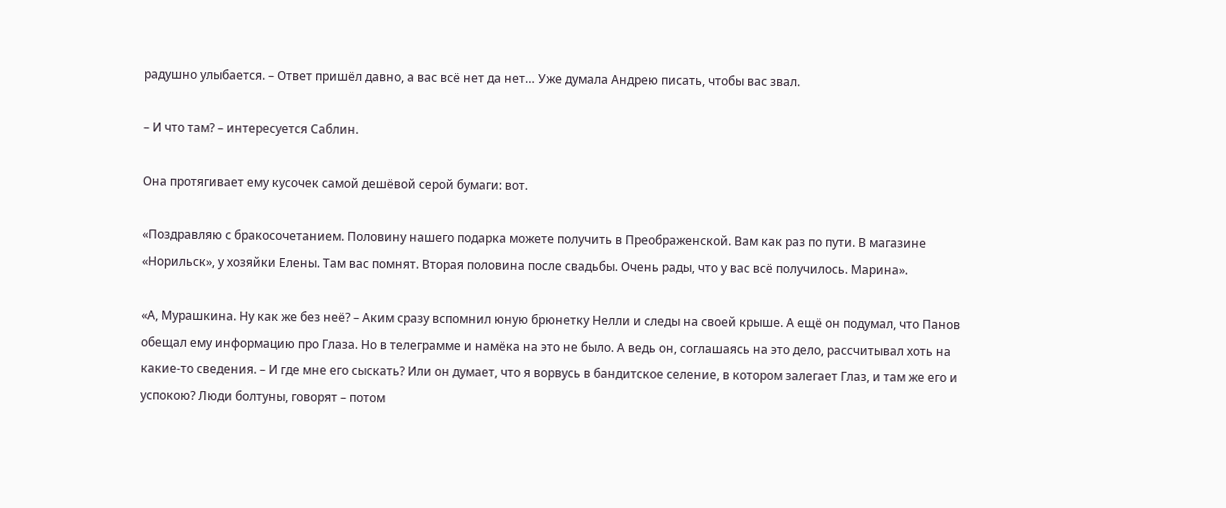радушно улыбается. – Ответ пришёл давно, а вас всё нет да нет… Уже думала Андрею писать, чтобы вас звал.

– И что там? – интересуется Саблин.

Она протягивает ему кусочек самой дешёвой серой бумаги: вот.

«Поздравляю с бракосочетанием. Половину нашего подарка можете получить в Преображенской. Вам как раз по пути. В магазине «Норильск», у хозяйки Елены. Там вас помнят. Вторая половина после свадьбы. Очень рады, что у вас всё получилось. Марина».

«А, Мурашкина. Ну как же без неё? – Аким сразу вспомнил юную брюнетку Нелли и следы на своей крыше. А ещё он подумал, что Панов обещал ему информацию про Глаза. Но в телеграмме и намёка на это не было. А ведь он, соглашаясь на это дело, рассчитывал хоть на какие-то сведения. – И где мне его сыскать? Или он думает, что я ворвусь в бандитское селение, в котором залегает Глаз, и там же его и успокою? Люди болтуны, говорят – потом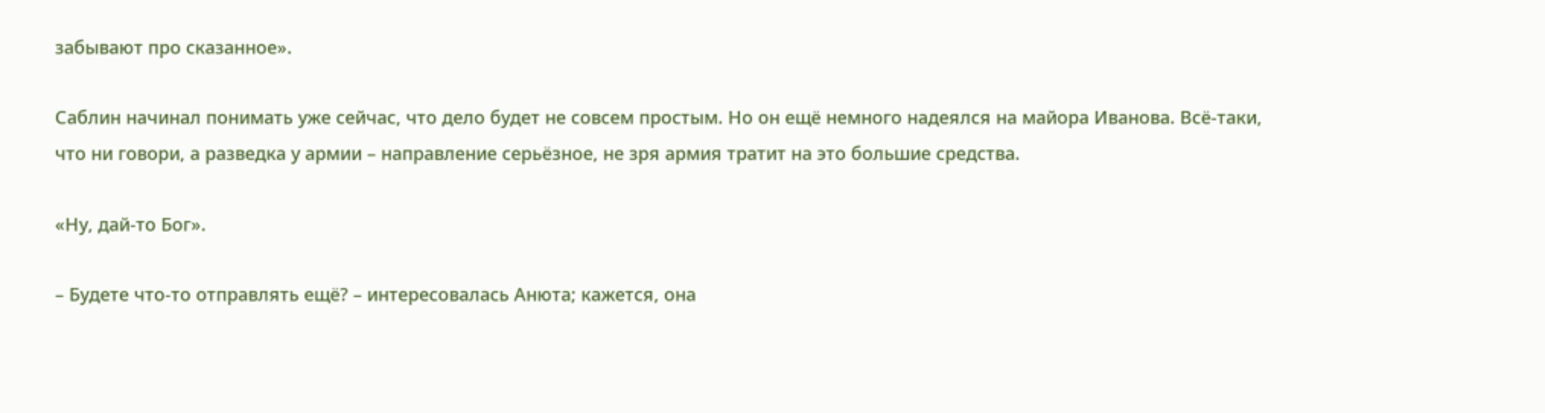забывают про сказанное».

Саблин начинал понимать уже сейчас, что дело будет не совсем простым. Но он ещё немного надеялся на майора Иванова. Всё-таки, что ни говори, а разведка у армии – направление серьёзное, не зря армия тратит на это большие средства.

«Ну, дай-то Бог».

– Будете что-то отправлять ещё? – интересовалась Анюта; кажется, она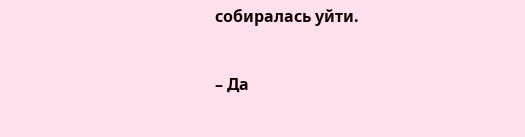собиралась уйти.

– Да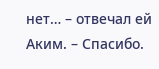нет… – отвечал ей Аким. – Спасибо.